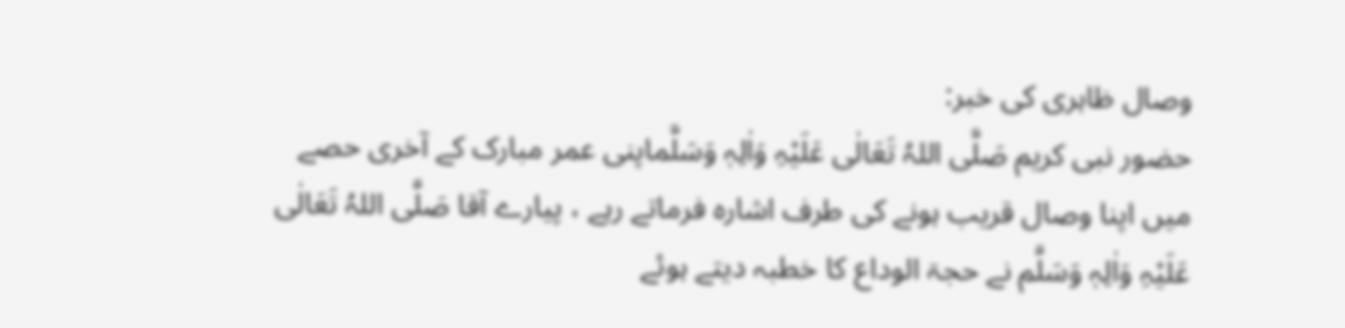وصال ظاہری کی خبر:
حضور نبی کریم صَلَّی اللہُ تَعَالٰی عَلَیْہِ وَاٰلِہٖ وَسَلَّماپنی عمر مبارک کے آخری حصے میں اپنا وصال قریب ہونے کی طرف اشارہ فرماتے رہے ، پیارے آقا صَلَّی اللہُ تَعَالٰی عَلَیْہِ وَاٰلِہٖ وَسَلَّم نے حجۃ الوداع کا خطبہ دیتے ہوئے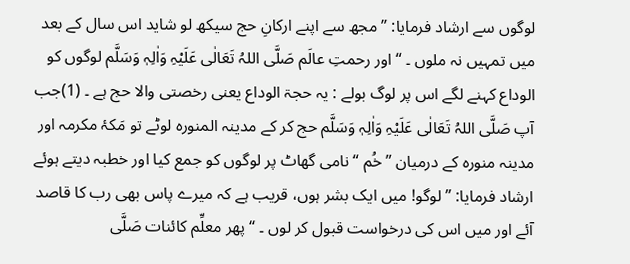لوگوں سے ارشاد فرمایا: ”مجھ سے اپنے ارکانِ حج سیکھ لو شاید اس سال کے بعد میں تمہیں نہ ملوں ۔ “ اور رحمتِ عالَم صَلَّی اللہُ تَعَالٰی عَلَیْہِ وَاٰلِہٖ وَسَلَّم لوگوں کو الوداع کہنے لگے اس پر لوگ بولے : یہ حجۃ الوداع یعنی رخصتی والا حج ہے ۔ (1)جب آپ صَلَّی اللہُ تَعَالٰی عَلَیْہِ وَاٰلِہٖ وَسَلَّم حج کر کے مدینہ المنورہ لوٹے تو مَکۂ مکرمہ اور مدینہ منورہ کے درمیان ”خُم “ نامی گھاٹ پر لوگوں کو جمع کیا اور خطبہ دیتے ہوئے ارشاد فرمایا: ” لوگو! میں ایک بشر ہوں، قریب ہے کہ میرے پاس بھی رب کا قاصد آئے اور میں اس کی درخواست قبول کر لوں ۔ “ پھر معلِّم کائنات صَلَّی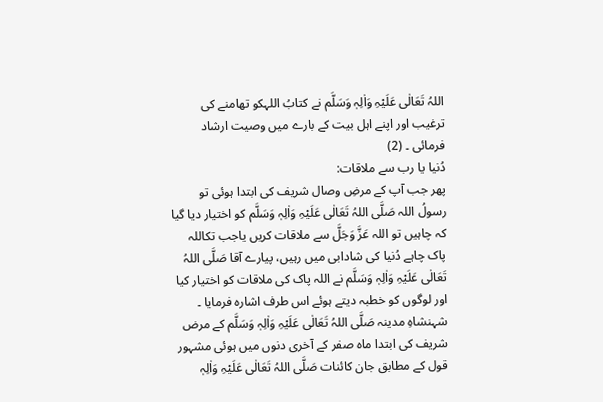اللہُ تَعَالٰی عَلَیْہِ وَاٰلِہٖ وَسَلَّم نے کتابُ اللہکو تھامنے کی ترغیب اور اپنے اہل بیت کے بارے میں وصیت ارشاد فرمائی ۔ (2)
دُنیا یا رب سے ملاقات:
پھر جب آپ کے مرضِ وصال شریف کی ابتدا ہوئی تو رسولُ اللہ صَلَّی اللہُ تَعَالٰی عَلَیْہِ وَاٰلِہٖ وَسَلَّم کو اختیار دیا گیا کہ چاہیں تو اللہ عَزَّ وَجَلَّ سے ملاقات کریں یاجب تکاللہ پاک چاہے دُنیا کی شادابی میں رہیں، پیارے آقا صَلَّی اللہُ تَعَالٰی عَلَیْہِ وَاٰلِہٖ وَسَلَّم نے اللہ پاک کی ملاقات کو اختیار کیا اور لوگوں کو خطبہ دیتے ہوئے اس طرف اشارہ فرمایا ۔
شہنشاہِ مدینہ صَلَّی اللہُ تَعَالٰی عَلَیْہِ وَاٰلِہٖ وَسَلَّم کے مرض شریف کی ابتدا ماہ صفر کے آخری دنوں میں ہوئی مشہور قول کے مطابق جان کائنات صَلَّی اللہُ تَعَالٰی عَلَیْہِ وَاٰلِہٖ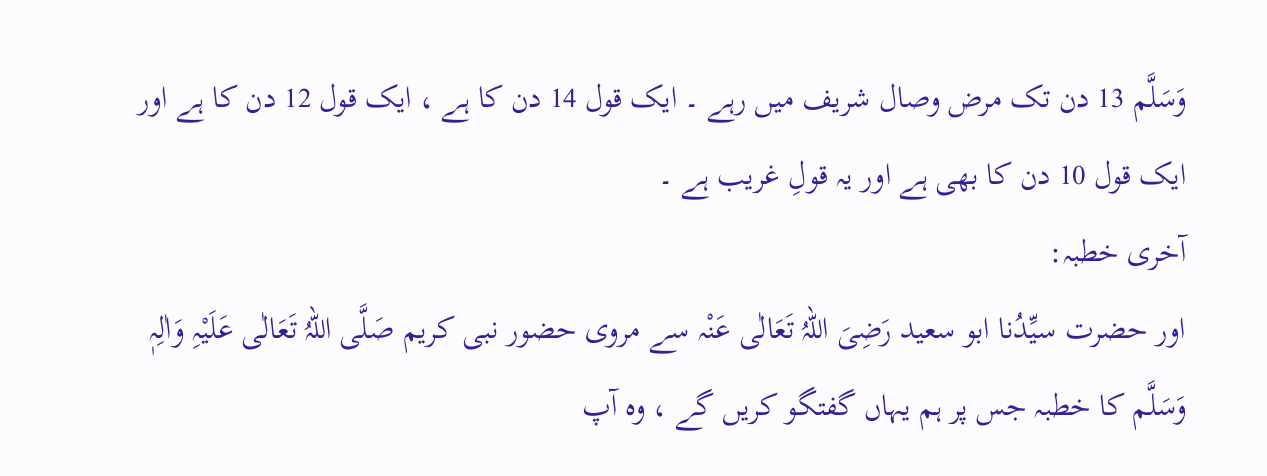وَسَلَّم 13 دن تک مرض وصال شریف میں رہے ۔ ایک قول 14 دن کا ہے ، ایک قول 12 دن کا ہے اور ایک قول 10 دن کا بھی ہے اور یہ قولِ غریب ہے ۔
آخری خطبہ:
اور حضرت سیِّدُنا ابو سعید رَضِیَ اللہُ تَعَالٰی عَنْہ سے مروی حضور نبی کریم صَلَّی اللہُ تَعَالٰی عَلَیْہِ وَاٰلِہٖ وَسَلَّم کا خطبہ جس پر ہم یہاں گفتگو کریں گے ، وہ آپ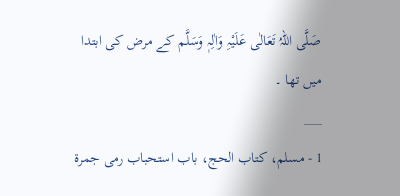صَلَّی اللہُ تَعَالٰی عَلَیْہِ وَاٰلِہٖ وَسَلَّم کے مرض کی ابتدا میں تھا ۔
___
1 - مسلم، کتاب الحج، باب استحباب رمی جمرة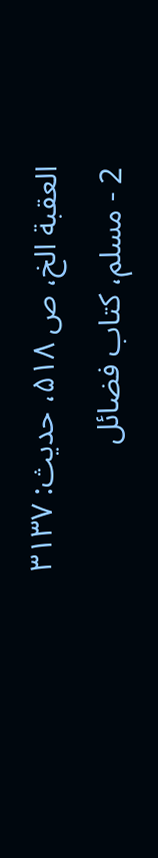العقبة الخ، ص ۵۱۸، حدیث: ۳۱۳۷
2 - مسلم، کتاب فضائل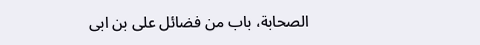الصحابة، باب من فضائل علی بن ابی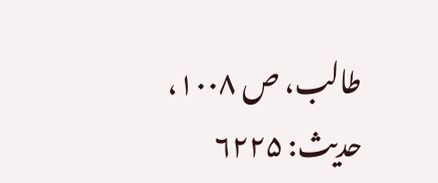طالب، ص ۱۰۰۸، حدیث: ۶۲۲۵